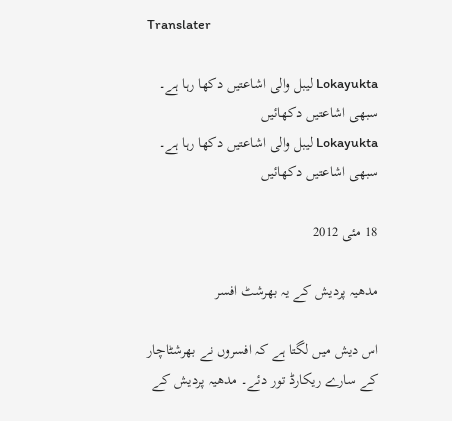Translater

Lokayukta لیبل والی اشاعتیں دکھا رہا ہے۔ سبھی اشاعتیں دکھائیں
Lokayukta لیبل والی اشاعتیں دکھا رہا ہے۔ سبھی اشاعتیں دکھائیں

18 مئی 2012

مدھیہ پردیش کے یہ بھرشٹ افسر

اس دیش میں لگتا ہے کہ افسروں نے بھرشٹاچار کے سارے ریکارڈ تور دئے۔ مدھیہ پردیش کے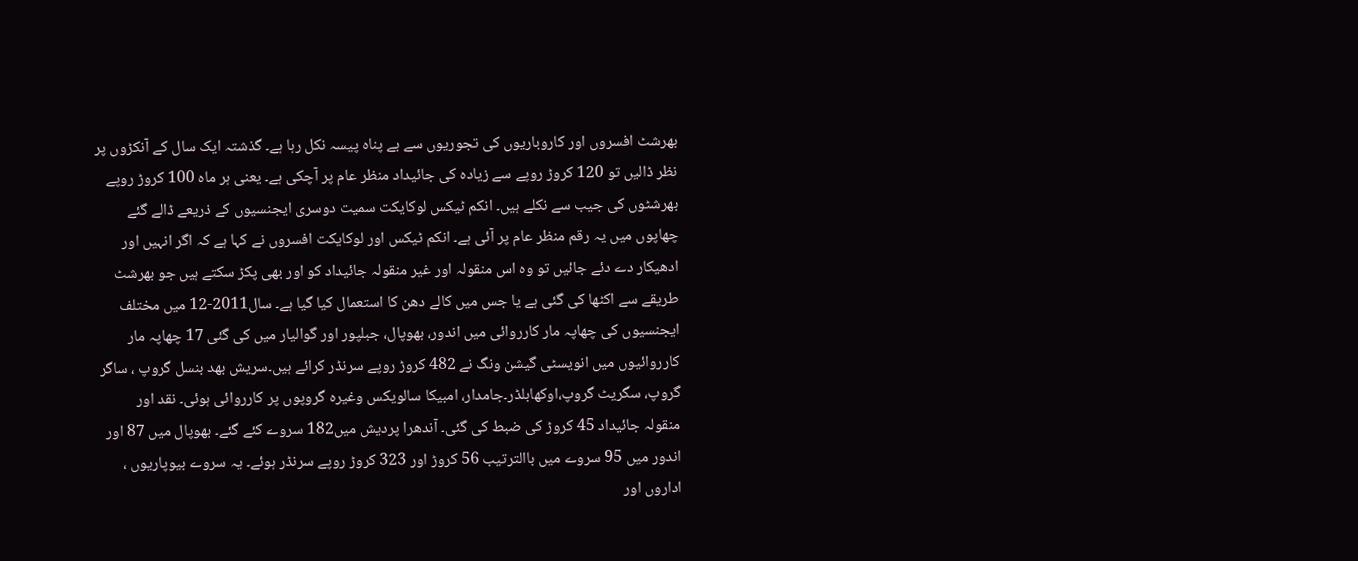بھرشٹ افسروں اور کاروباریوں کی تجوریوں سے بے پناہ پیسہ نکل رہا ہے۔ گذشتہ ایک سال کے آنکڑوں پر نظر ڈالیں تو 120 کروڑ روپے سے زیادہ کی جائیداد منظر عام پر آچکی ہے۔ یعنی ہر ماہ 100 کروڑ روپے بھرشٹوں کی جیب سے نکلے ہیں۔ انکم ٹیکس لوکایکت سمیت دوسری ایجنسیوں کے ذریعے ڈالے گئے چھاپوں میں یہ رقم منظر عام پر آئی ہے۔ انکم ٹیکس اور لوکایکت افسروں نے کہا ہے کہ اگر انہیں اور ادھیکار دے دئے جائیں تو وہ اس منقولہ اور غیر منقولہ جائیداد کو اور بھی پکڑ سکتے ہیں جو بھرشٹ طریقے سے اکٹھا کی گئی ہے یا جس میں کالے دھن کا استعمال کیا گیا ہے۔ سال2011-12 میں مختلف ایجنسیوں کی چھاپہ مار کارروائی میں اندور، بھوپال، جبلپور اور گوالیار میں کی گئی 17 چھاپہ مار کارروائیوں میں انویسٹی گیشن ونگ نے 482 کروڑ روپے سرنڈر کرائے ہیں۔سریش بھد بنسل گروپ ، ساگر گروپ، سگریٹ گروپ،اوکھابلڈر۔جامدار، امبیکا سالویکس وغیرہ گروپوں پر کارروائی ہوئی۔ نقد اور منقولہ جائیداد 45 کروڑ کی ضبط کی گئی۔ آندھرا پردیش میں182 سروے کئے گئے۔ بھوپال میں 87 اور اندور میں 95 سروے میں باالترتیب 56 کروڑ اور 323 کروڑ روپے سرنڈر ہوئے۔ یہ سروے بیوپاریوں ، اداروں اور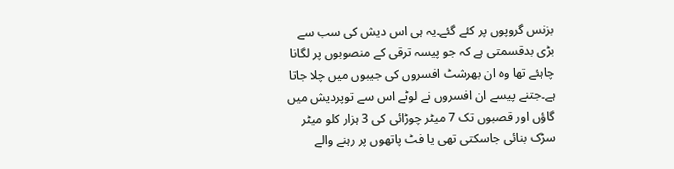بزنس گروپوں پر کئے گئے۔یہ ہی اس دیش کی سب سے بڑی بدقسمتی ہے کہ جو پیسہ ترقی کے منصوبوں پر لگانا چاہئے تھا وہ ان بھرشٹ افسروں کی جیبوں میں چلا جاتا ہے۔جتنے پیسے ان افسروں نے لوٹے اس سے توپردیش میں گاؤں اور قصبوں تک 7 میٹر چوڑائی کی 3 ہزار کلو میٹر سڑک بنائی جاسکتی تھی یا فٹ پاتھوں پر رہنے والے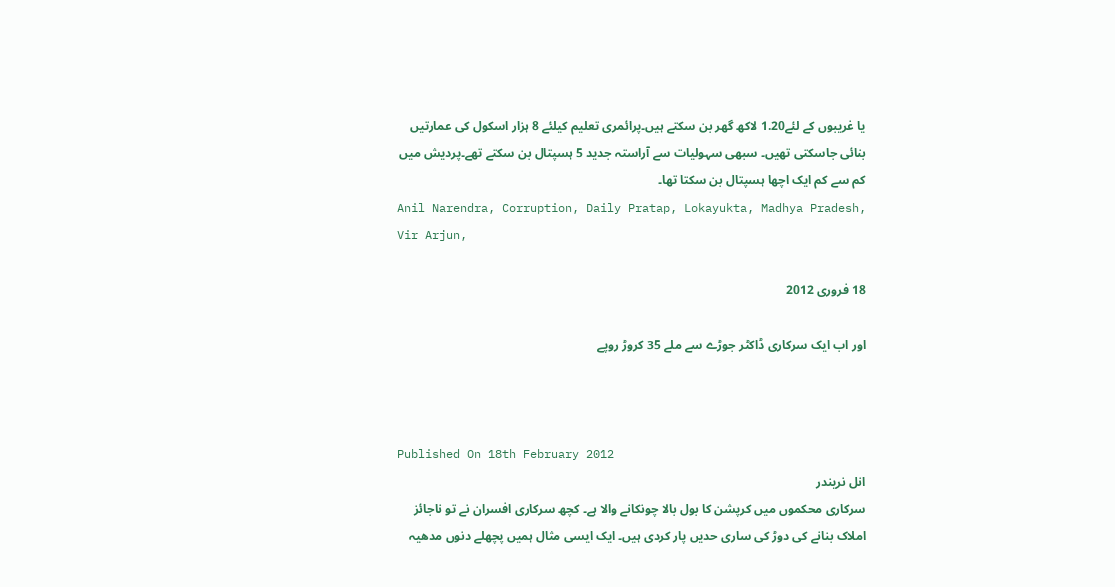یا غریبوں کے لئے1.20 لاکھ گھر بن سکتے ہیں۔پرائمری تعلیم کیلئے 8 ہزار اسکول کی عمارتیں بنائی جاسکتی تھیں۔ سبھی سہولیات سے آراستہ جدید 5 ہسپتال بن سکتے تھے۔پردیش میں کم سے کم ایک اچھا ہسپتال بن سکتا تھا۔
Anil Narendra, Corruption, Daily Pratap, Lokayukta, Madhya Pradesh, Vir Arjun,

18 فروری 2012

اور اب ایک سرکاری ڈاکٹر جوڑے سے ملے 35 کروڑ روپے



Published On 18th February 2012
انل نریندر
سرکاری محکموں میں کرپشن کا بول بالا چونکانے والا ہے۔ کچھ سرکاری افسران نے تو ناجائز املاک بنانے کی دوڑ کی ساری حدیں پار کردی ہیں۔ ایک ایسی مثال ہمیں پچھلے دنوں مدھیہ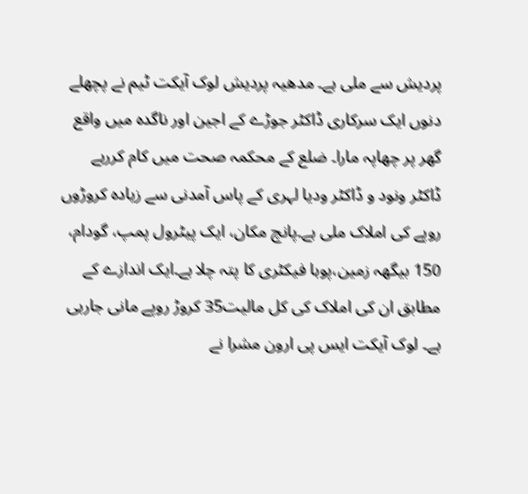پردیش سے ملی ہے۔ مدھیہ پردیش لوک آیکت ٹیم نے پچھلے دنوں ایک سرکاری ڈاکٹر جوڑے کے اجین اور ناگدہ میں واقع گھر پر چھاپہ مارا۔ ضلع کے محکمہ صحت میں کام کررہے ڈاکٹر ونود و ڈاکٹر ودیا لہری کے پاس آمدنی سے زیادہ کروڑوں روپے کی املاک ملی ہے۔پانچ مکان، ایک پیٹرول پمپ، گودام، 150 بیگھہ زمین،پوہا فیکٹری کا پتہ چلا ہے۔ایک اندازے کے مطابق ان کی املاک کی کل مالیت35 کروڑ روپے مانی جارہی ہے۔ لوک آیکت ایس پی ارون مشرا نے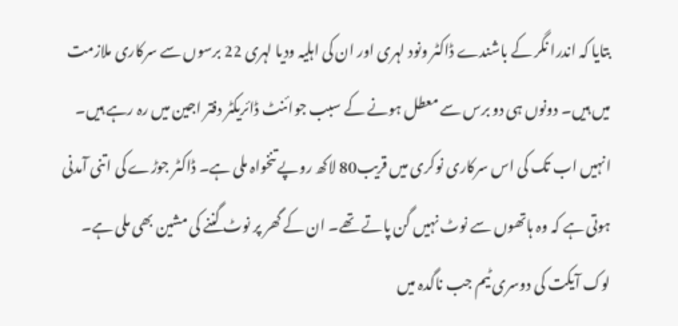بتایا کہ اندرا نگر کے باشندے ڈاکٹر ونود لہری اور ان کی اہلیہ ودیا لہری 22 برسوں سے سرکاری ملازمت میں ہیں۔ دونوں ہی دو برس سے معطل ہونے کے سبب جوائنٹ ڈائریکٹر دفتر اجین میں رہ رہے ہیں۔ انہیں اب تک کی اس سرکاری نوکری میں قریب80 لاکھ روپے تنخواہ ملی ہے۔ ڈاکٹر جوڑے کی اتنی آمدنی ہوتی ہے کہ وہ ہاتھوں سے نوٹ نہیں گن پاتے تھے۔ ان کے گھر پر نوٹ گننے کی مشین بھی ملی ہے۔ لوک آیکت کی دوسری ٹیم جب ناگدہ میں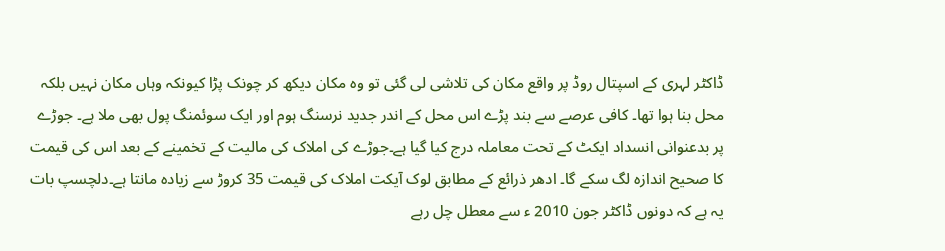ڈاکٹر لہری کے اسپتال روڈ پر واقع مکان کی تلاشی لی گئی تو وہ مکان دیکھ کر چونک پڑا کیونکہ وہاں مکان نہیں بلکہ محل بنا ہوا تھا۔ کافی عرصے سے بند پڑے اس محل کے اندر جدید نرسنگ ہوم اور ایک سوئمنگ پول بھی ملا ہے۔ جوڑے پر بدعنوانی انسداد ایکٹ کے تحت معاملہ درج کیا گیا ہے۔جوڑے کی املاک کی مالیت کے تخمینے کے بعد اس کی قیمت کا صحیح اندازہ لگ سکے گا۔ ادھر ذرائع کے مطابق لوک آیکت املاک کی قیمت 35 کروڑ سے زیادہ مانتا ہے۔دلچسپ بات یہ ہے کہ دونوں ڈاکٹر جون 2010 ء سے معطل چل رہے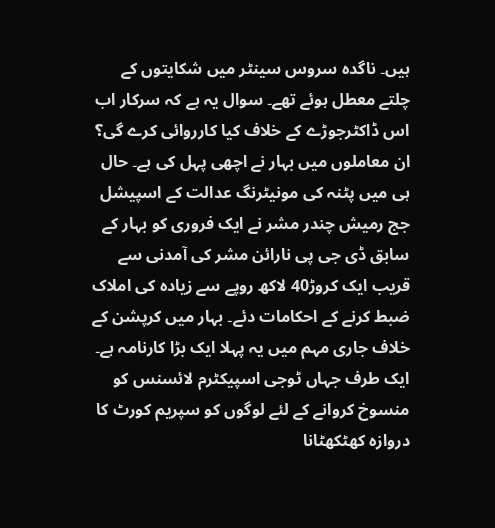ہیں۔ ناگدہ سروس سینٹر میں شکایتوں کے چلتے معطل ہوئے تھے۔ سوال یہ ہے کہ سرکار اب اس ڈاکٹرجوڑے کے خلاف کیا کارروائی کرے گی؟ ان معاملوں میں بہار نے اچھی پہل کی ہے۔ حال ہی میں پٹنہ کی مونیٹرنگ عدالت کے اسپیشل جج رمیش چندر مشر نے ایک فروری کو بہار کے سابق ڈی جی پی نارائن مشر کی آمدنی سے قریب ایک کروڑ40 لاکھ روپے سے زیادہ کی املاک ضبط کرنے کے احکامات دئے۔ بہار میں کرپشن کے خلاف جاری مہم میں یہ پہلا ایک بڑا کارنامہ ہے۔ ایک طرف جہاں ٹوجی اسپیکٹرم لائسنس کو منسوخ کروانے کے لئے لوگوں کو سپریم کورٹ کا دروازہ کھٹکھٹانا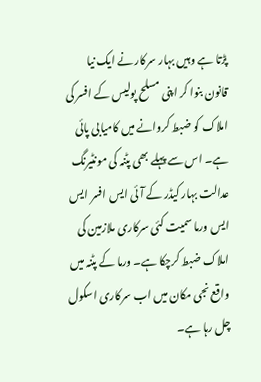پڑتا ہے وہیں بہار سرکار نے ایک نیا قانون بنوا کر اپنی مسلح پولیس کے افسر کی املاک کو ضبط کروانے میں کامیابی پائی ہے۔ اس سے پہلے بھی پٹنہ کی مونٹیرنگ عدالت بہار کیڈر کے آئی ایس افسر ایس ایس ورما سمیت کئی سرکاری ملازمین کی املاک ضبط کرچکا ہے۔ ورما کے پٹنہ میں واقع نجی مکان میں اب سرکاری اسکول چل رہا ہے۔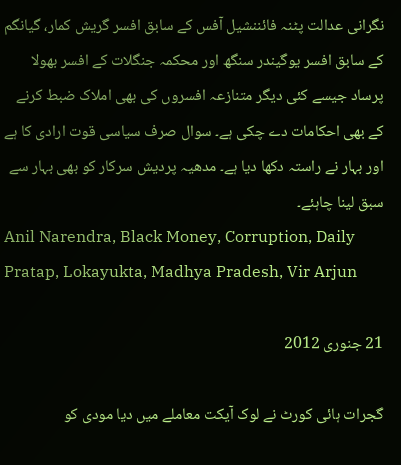نگرانی عدالت پٹنہ فائننشیل آفس کے سابق افسر گریش کمار، گیانگم کے سابق افسر یوگیندر سنگھ اور محکمہ جنگلات کے افسر بھولا پرساد جیسے کئی دیگر متنازعہ افسروں کی بھی املاک ضبط کرنے کے بھی احکامات دے چکی ہے۔ سوال صرف سیاسی قوت ارادی کا ہے اور بہار نے راستہ دکھا دیا ہے۔ مدھیہ پردیش سرکار کو بھی بہار سے سبق لینا چاہئے۔
Anil Narendra, Black Money, Corruption, Daily Pratap, Lokayukta, Madhya Pradesh, Vir Arjun

21 جنوری 2012

گجرات ہائی کورٹ نے لوک آیکت معاملے میں دیا مودی کو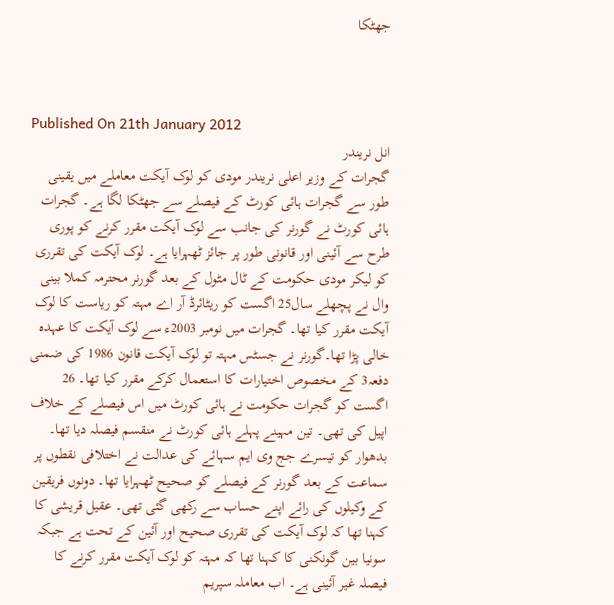جھٹکا



Published On 21th January 2012
انل نریندر
گجرات کے وزیر اعلی نریندر مودی کو لوک آیکت معاملے میں یقینی طور سے گجرات ہائی کورٹ کے فیصلے سے جھٹکا لگا ہے۔ گجرات ہائی کورٹ نے گورنر کی جانب سے لوک آیکت مقرر کرنے کو پوری طرح سے آئینی اور قانونی طور پر جائز ٹھہرایا ہے۔ لوک آیکت کی تقرری کو لیکر مودی حکومت کے ٹال مٹول کے بعد گورنر محترمہ کملا بینی وال نے پچھلے سال25 اگست کو ریٹائرڈ آر اے مہتہ کو ریاست کا لوک آیکت مقرر کیا تھا۔ گجرات میں نومبر 2003ء سے لوک آیکت کا عہدہ خالی پڑا تھا۔گورنر نے جسٹس مہتہ تو لوک آیکت قانون 1986 کی ضمنی دفعہ3 کے مخصوص اختیارات کا استعمال کرکے مقرر کیا تھا۔ 26 اگست کو گجرات حکومت نے ہائی کورٹ میں اس فیصلے کے خلاف اپیل کی تھی۔ تین مہینے پہلے ہائی کورٹ نے منقسم فیصلہ دیا تھا۔ بدھوار کو تیسرے جج وی ایم سہائے کی عدالت نے اختلافی نقطوں پر سماعت کے بعد گورنر کے فیصلے کو صحیح ٹھہرایا تھا۔ دونوں فریقین کے وکیلوں کی رائے اپنے حساب سے رکھی گئی تھی۔ عقیل قریشی کا کہنا تھا کہ لوک آیکت کی تقرری صحیح اور آئین کے تحت ہے جبکہ سونیا بین گونکنی کا کہنا تھا کہ مہتہ کو لوک آیکت مقرر کرنے کا فیصلہ غیر آئینی ہے۔ اب معاملہ سپریم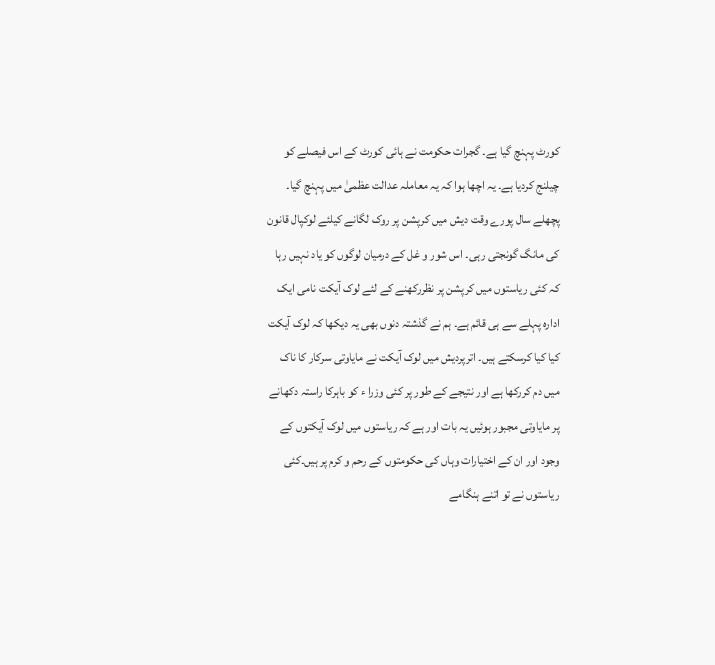کورٹ پہنچ گیا ہے۔ گجرات حکومت نے ہائی کورٹ کے اس فیصلے کو چیلنج کردیا ہے۔ یہ اچھا ہوا کہ یہ معاملہ عدالت عظمیٰ میں پہنچ گیا۔ پچھلے سال پورے وقت دیش میں کرپشن پر روک لگانے کیلئے لوکپال قانون کی مانگ گونجتی رہی۔ اس شور و غل کے درمیان لوگوں کو یاد نہیں رہا کہ کئی ریاستوں میں کرپشن پر نظررکھنے کے لئے لوک آیکت نامی ایک ادارہ پہلے سے ہی قائم ہے۔ ہم نے گذشتہ دنوں بھی یہ دیکھا کہ لوک آیکت کیا کیا کرسکتے ہیں۔ اترپردیش میں لوک آیکت نے مایاوتی سرکار کا ناک میں دم کررکھا ہے اور نتیجے کے طور پر کئی وزرا ء کو باہرکا راستہ دکھانے پر مایاوتی مجبور ہوئیں یہ بات اور ہے کہ ریاستوں میں لوک آیکتوں کے وجود اور ان کے اختیارات وہاں کی حکومتوں کے رحم و کرم پر ہیں۔کئی ریاستوں نے تو اتنے ہنگامے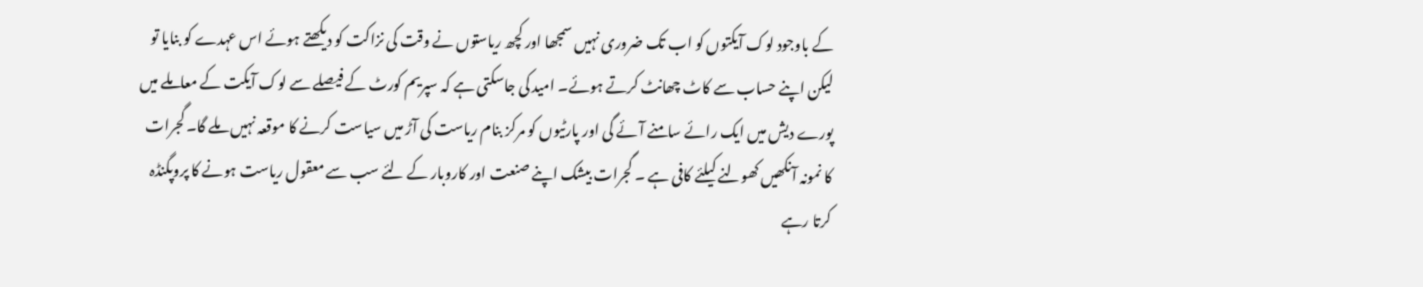کے باوجود لوک آیکتوں کو اب تک ضروری نہیں سمجھا اور کچھ ریاستوں نے وقت کی نزاکت کو دیکھتے ہوئے اس عہدے کو بنایا تو لیکن اپنے حساب سے کاٹ چھانٹ کرتے ہوئے۔ امید کی جاسکتی ہے کہ سپریم کورٹ کے فیصلے سے لوک آیکت کے معاملے میں پورے دیش میں ایک رائے سامنے آئے گی اور پارٹیوں کو مرکز بنام ریاست کی آڑ میں سیاست کرنے کا موقعہ نہیں ملے گا۔ گجرات کا نمونہ آنکھیں کھولنے کیلئے کافی ہے ۔ گجرات بیشک اپنے صنعت اور کاروبار کے لئے سب سے معقول ریاست ہونے کا پروپگنڈہ کرتا رہے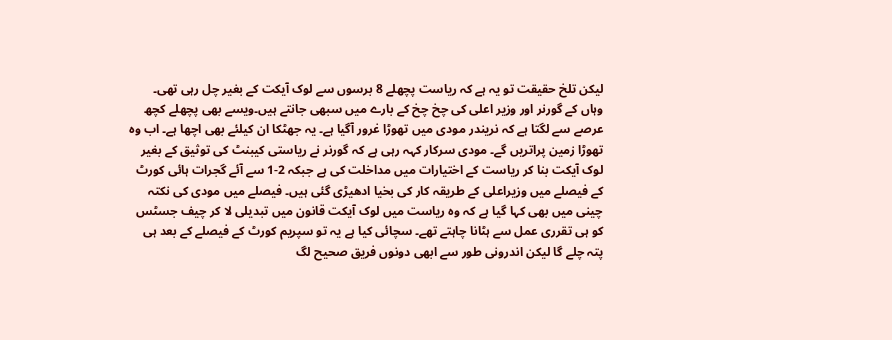لیکن تلخ حقیقت تو یہ ہے کہ ریاست پچھلے 8 برسوں سے لوک آیکت کے بغیر چل رہی تھی۔ وہاں کے گورنر اور وزیر اعلی کی چخ چخ کے بارے میں سبھی جانتے ہیں۔ویسے بھی پچھلے کچھ عرصے سے لگتا ہے کہ نریندر مودی میں تھوڑا غرور آگیا ہے۔ یہ جھٹکا ان کیلئے بھی اچھا ہے۔ اب وہ تھوڑا زمین پراتریں گے۔ مودی سرکار کہہ رہی ہے کہ گورنر نے ریاستی کیبنٹ کی توثیق کے بغیر لوک آیکت بنا کر ریاست کے اختیارات میں مداخلت کی ہے جبکہ 2-1 سے آئے گجرات ہائی کورٹ کے فیصلے میں وزیراعلی کے طریقہ کار کی بخیا ادھیڑی گئی ہیں۔ فیصلے میں مودی کی نکتہ چینی میں بھی کہا گیا ہے کہ وہ ریاست میں لوک آیکت قانون میں تبدیلی لا کر چیف جسٹس کو ہی تقرری عمل سے ہٹانا چاہتے تھے۔ سچائی کیا ہے یہ تو سپریم کورٹ کے فیصلے کے بعد ہی پتہ چلے گا لیکن اندرونی طور سے ابھی دونوں فریق صحیح لگ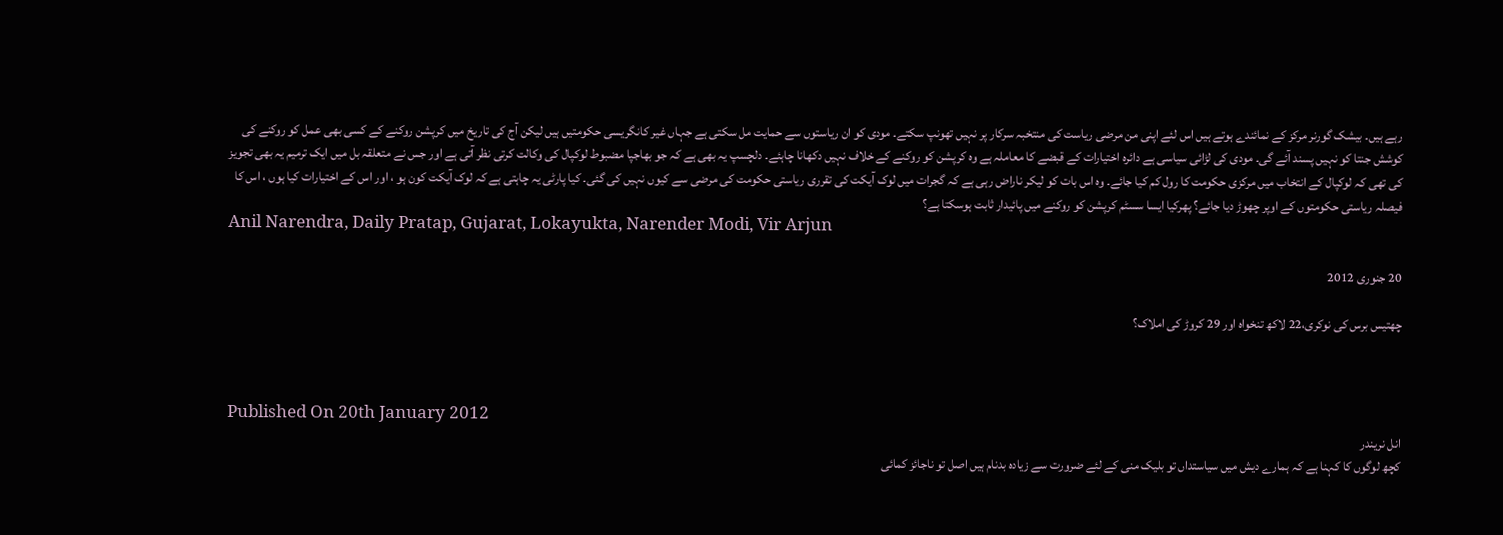رہے ہیں۔ بیشک گورنر مرکز کے نمائندے ہوتے ہیں اس لئے اپنی من مرضی ریاست کی منتخبہ سرکار پر نہیں تھونپ سکتے۔ مودی کو ان ریاستوں سے حمایت مل سکتی ہے جہاں غیر کانگریسی حکومتیں ہیں لیکن آج کی تاریخ میں کرپشن روکنے کے کسی بھی عمل کو روکنے کی کوشش جنتا کو نہیں پسند آئے گی۔ مودی کی لڑائی سیاسی ہے دائرہ اختیارات کے قبضے کا معاملہ ہے وہ کرپشن کو روکنے کے خلاف نہیں دکھانا چاہئے۔ دلچسپ یہ بھی ہے کہ جو بھاجپا مضبوط لوکپال کی وکالت کرتی نظر آتی ہے اور جس نے متعلقہ بل میں ایک ترمیم یہ بھی تجویز کی تھی کہ لوکپال کے انتخاب میں مرکزی حکومت کا رول کم کیا جائے۔ وہ اس بات کو لیکر ناراض رہی ہے کہ گجرات میں لوک آیکت کی تقرری ریاستی حکومت کی مرضی سے کیوں نہیں کی گئی۔ کیا پارٹی یہ چاہتی ہے کہ لوک آیکت کون ہو ، اور اس کے اختیارات کیا ہوں ، اس کا فیصلہ ریاستی حکومتوں کے اوپر چھوڑ دیا جائے؟ پھرکیا ایسا سسٹم کرپشن کو روکنے میں پائیدار ثابت ہوسکتا ہے؟
Anil Narendra, Daily Pratap, Gujarat, Lokayukta, Narender Modi, Vir Arjun

20 جنوری 2012

چھتیس برس کی نوکری،22 لاکھ تنخواہ اور 29 کروڑ کی املاک؟



Published On 20th January 2012
انل نریندر
کچھ لوگوں کا کہنا ہے کہ ہمارے دیش میں سیاستداں تو بلیک منی کے لئے ضرورت سے زیادہ بدنام ہیں اصل تو ناجائز کمائی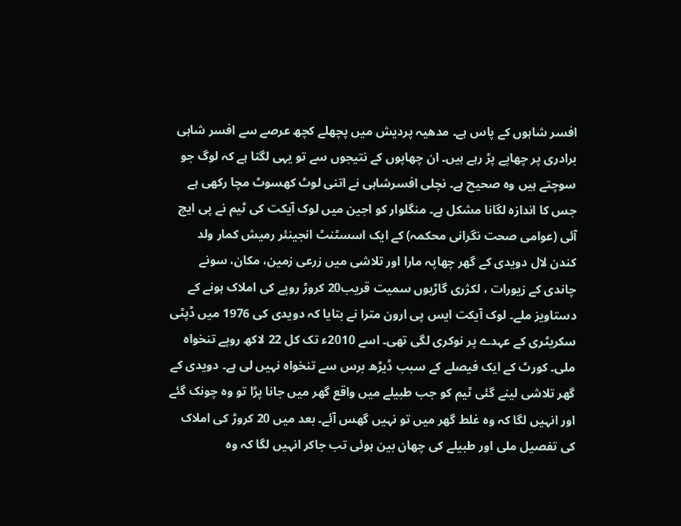افسر شاہوں کے پاس ہے۔ مدھیہ پردیش میں پچھلے کچھ عرصے سے افسر شاہی برادری پر چھاپے پڑ رہے ہیں۔ ان چھاپوں کے نتیجوں سے تو یہی لگتا ہے کہ لوگ جو سوچتے ہیں وہ صحیح ہے۔ نچلی افسرشاہی نے اتنی لوٹ کھسوٹ مچا رکھی ہے جس کا اندازہ لگانا مشکل ہے۔ منگلوار کو اجین میں لوک آیکت کی ٹیم نے پی ایچ آئی (عوامی صحت نگرانی محکمہ) کے ایک اسسٹنٹ انجینئر رمیش کمار ولد کندن لال دویدی کے گھر چھاپہ مارا اور تلاشی میں زرعی زمین، مکان، سونے چاندی کے زیورات ، لکژری گاڑیوں سمیت قریب20 کروڑ روپے کی املاک ہونے کے دستاویز ملے۔ لوک آیکت ایس پی ارون مترا نے بتایا کہ دویدی کی 1976 میں ڈپٹی سکریٹری کے عہدے پر نوکری لگی تھی۔ اسے 2010ء تک کل 22 لاکھ روپے تنخواہ ملی۔ کورٹ کے ایک فیصلے کے سبب ڈیڑھ برس سے تنخواہ نہیں لی ہے۔ دویدی کے گھر تلاشی لینے گئی ٹیم کو جب طبیلے میں واقع گھر میں جانا پڑا تو وہ چونک گئے اور انہیں لگا کہ وہ غلط گھر میں تو نہیں گھس آئے۔ بعد میں 20 کروڑ کی املاک کی تفصیل ملی اور طبیلے کی چھان بین ہوئی تب جاکر انہیں لگا کہ وہ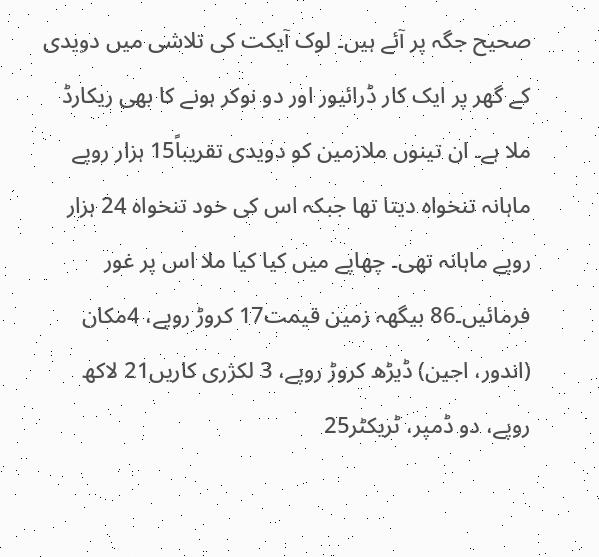صحیح جگہ پر آئے ہیں۔ لوک آیکت کی تلاشی میں دویدی کے گھر پر ایک کار ڈرائیور اور دو نوکر ہونے کا بھی ریکارڈ ملا ہے۔ ان تینوں ملازمین کو دویدی تقریباً15 ہزار روپے ماہانہ تنخواہ دیتا تھا جبکہ اس کی خود تنخواہ 24 ہزار روپے ماہانہ تھی۔ چھاپے میں کیا کیا ملا اس پر غور فرمائیں۔86 بیگھہ زمین قیمت17 کروڑ روپے، 4مکان (اندور، اجین) ڈیڑھ کروڑ روپے، 3 لکژری کاریں21 لاکھ روپے، دو ڈمپر، ٹریکٹر25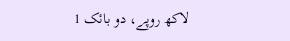لاکھ روپے، دو بائک 1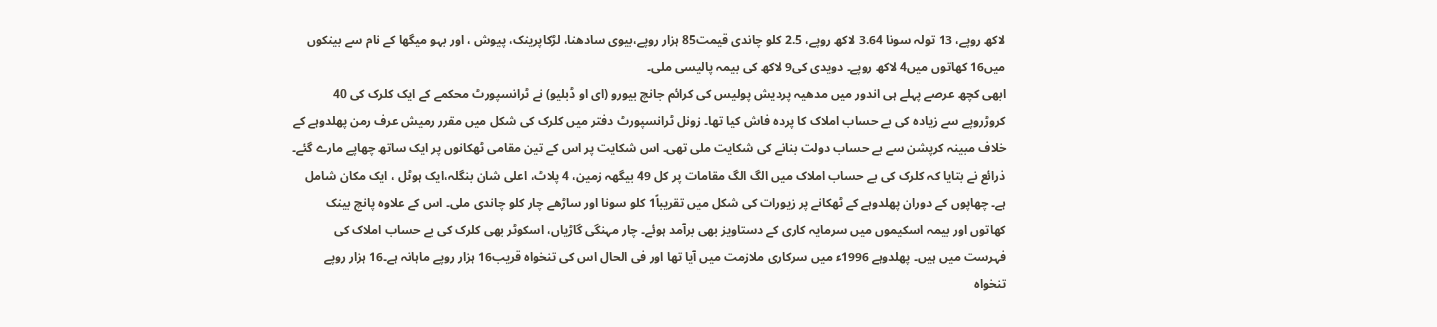لاکھ روپے، 13 تولہ سونا 3.64 لاکھ روپے، 2.5 کلو چاندی قیمت85 ہزار روپے،بیوی سادھنا، لڑکاپرینک، پیوش ، اور بہو میگھا کے نام سے بینکوں میں16 کھاتوں میں4 لاکھ روپے۔ دویدی کی9 لاکھ کی بیمہ پالیسی ملی۔
ابھی کچھ عرصے پہلے ہی اندور میں مدھیہ پردیش پولیس کی کرائم جانچ بیورو (ای او ڈبلیو) نے ٹرانسپورٹ محکمے کے ایک کلرک کی 40 کروڑروپے سے زیادہ کی بے حساب املاک کا پردہ فاش کیا تھا۔ زونل ٹرانسپورٹ دفتر میں کلرک کی شکل میں مقرر رمیش عرف رمن پھلدوہے کے خلاف مبینہ کرپشن سے بے حساب دولت بنانے کی شکایت ملی تھی۔ اس شکایت پر اس کے تین مقامی ٹھکانوں پر ایک ساتھ چھاپے مارے گئے۔ ذرائع نے بتایا کہ کلرک کی بے حساب املاک میں الگ الگ مقامات پر کل 49 بیگھہ زمین، 4 پلاٹ، اعلی شان بنگلہ،ایک ہوٹل ، ایک مکان شامل ہے۔ چھاپوں کے دوران پھلدوہے کے ٹھکانے پر زیورات کی شکل میں تقریباً1 کلو سونا اور ساڑھے چار کلو چاندی ملی۔ اس کے علاوہ پانچ بینک کھاتوں اور بیمہ اسکیموں میں سرمایہ کاری کے دستاویز بھی برآمد ہوئے۔ چار مہنگی گاڑیاں، اسکوٹر بھی کلرک کی بے حساب املاک کی فہرست میں ہیں۔ پھلدوہے 1996ء میں سرکاری ملازمت میں آیا تھا اور فی الحال اس کی تنخواہ قریب16 ہزار روپے ماہانہ ہے۔16 ہزار روپے تنخواہ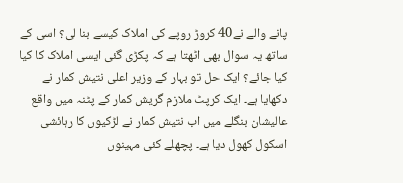پانے والے نے40 کروڑ روپے کی املاک کیسے بنا لی؟ اسی کے ساتھ یہ سوال بھی اٹھتا ہے کہ پکڑی گئی ایسی املاک کا کیا کیا جائے؟ ایک حل تو بہار کے وزیر اعلی نتیش کمار نے دکھایا ہے۔ ایک کرپٹ ملازم گریش کمار کے پٹنہ میں واقع عالیشان بنگلے میں اب نتیش کمار نے لڑکیوں کا رہائشی اسکول کھول دیا ہے۔ پچھلے کئی مہینوں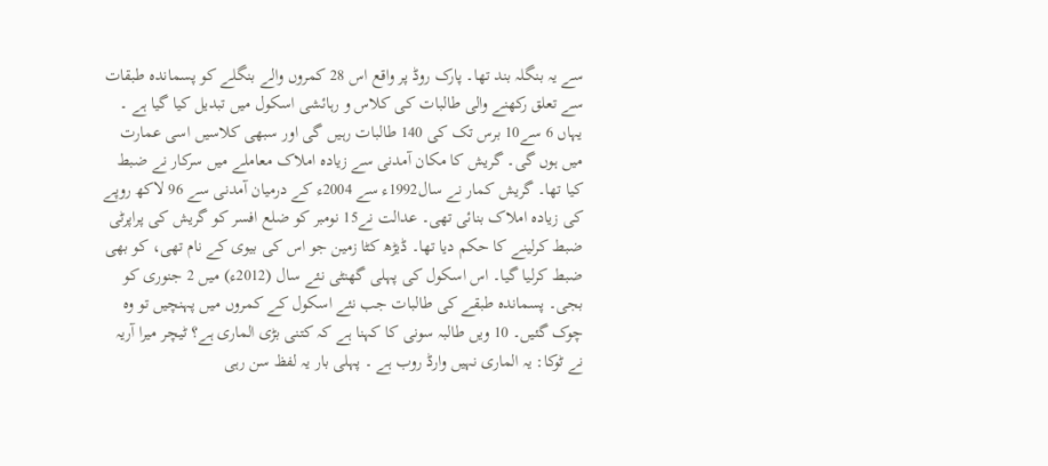سے یہ بنگلہ بند تھا۔ پارک روڈ پر واقع اس 28 کمروں والے بنگلے کو پسماندہ طبقات سے تعلق رکھنے والی طالبات کی کلاس و رہائشی اسکول میں تبدیل کیا گیا ہے ۔ یہاں 6 سے10 برس تک کی 140 طالبات رہیں گی اور سبھی کلاسیں اسی عمارت میں ہوں گی۔ گریش کا مکان آمدنی سے زیادہ املاک معاملے میں سرکار نے ضبط کیا تھا۔ گریش کمار نے سال1992ء سے 2004ء کے درمیان آمدنی سے 96 لاکھ روپے کی زیادہ املاک بنائی تھی۔ عدالت نے15 نومبر کو ضلع افسر کو گریش کی پراپرٹی ضبط کرلینے کا حکم دیا تھا۔ ڈیڑھ کٹا زمین جو اس کی بیوی کے نام تھی، کو بھی ضبط کرلیا گیا۔ اس اسکول کی پہلی گھنٹی نئے سال (2012ء) میں 2 جنوری کو بجی۔ پسماندہ طبقے کی طالبات جب نئے اسکول کے کمروں میں پہنچیں تو وہ چوک گئیں۔ 10 ویں طالبہ سونی کا کہنا ہے کہ کتنی بڑی الماری ہے؟ ٹیچر میرا آریہ نے ٹوکا: یہ الماری نہیں وارڈ روب ہے ۔ پہلی بار یہ لفظ سن رہی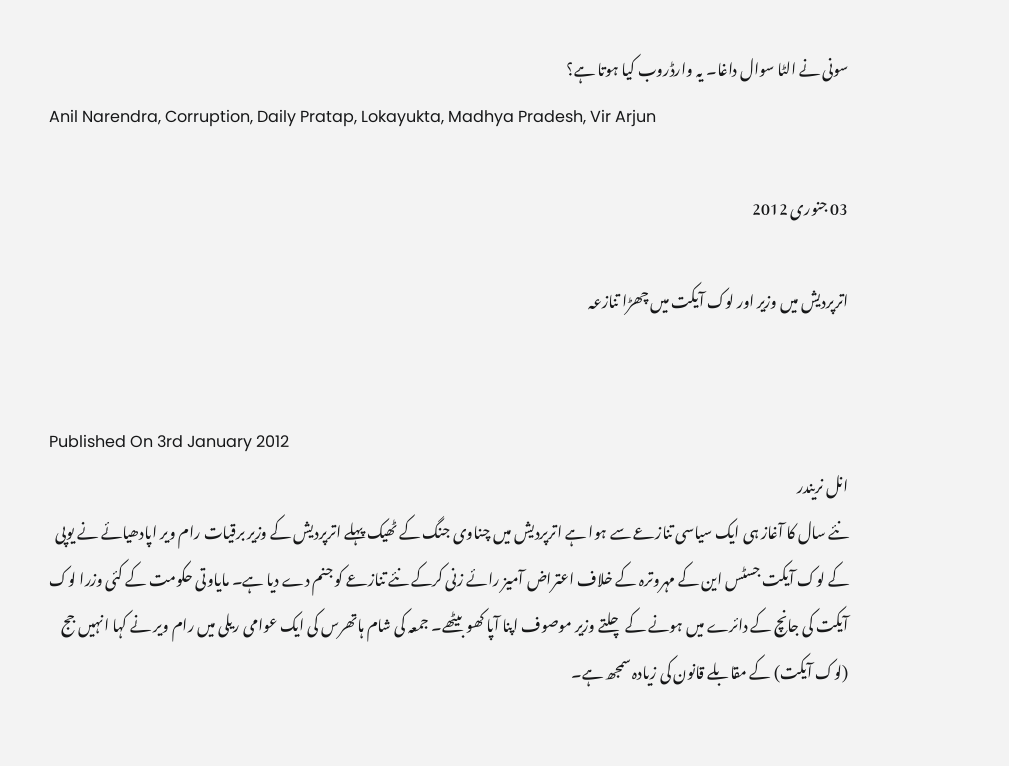سونی نے الٹا سوال داغا۔ یہ وارڈروب کیا ہوتا ہے؟
Anil Narendra, Corruption, Daily Pratap, Lokayukta, Madhya Pradesh, Vir Arjun

03 جنوری 2012

اترپردیش میں وزیر اور لوک آیکت میں چھڑا تنازعہ


Published On 3rd January 2012
انل نریندر
نئے سال کا آغاز ہی ایک سیاسی تنازعے سے ہوا ہے اترپردیش میں چناوی جنگ کے ٹھیک پہلے اترپردیش کے وزیر برقیات رام ویر اپادھیائے نے یوپی کے لوک آیکت جسٹس این کے مہروترہ کے خلاف اعتراض آمیز رائے زنی کرکے نئے تنازعے کو جنم دے دیا ہے۔ مایاوتی حکومت کے کئی وزرا لوک آیکت کی جانچ کے دائرے میں ہونے کے چلتے وزیر موصوف اپنا آپا کھو بیٹھے۔ جمعہ کی شام ہاتھرس کی ایک عوامی ریلی میں رام ویر نے کہا انہیں جج (لوک آیکت) کے مقابلے قانون کی زیادہ سمجھ ہے۔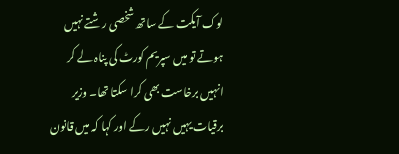لوک آیکت کے ساتھ شخصی رشتے نہیں ہوتے تو میں سپریم کورٹ کی پناہ لے کر انہیں برخاست بھی کرا سکتا تھا۔ وزیر برقیات یہیں نہیں رکے اور کہا کہ میں قانون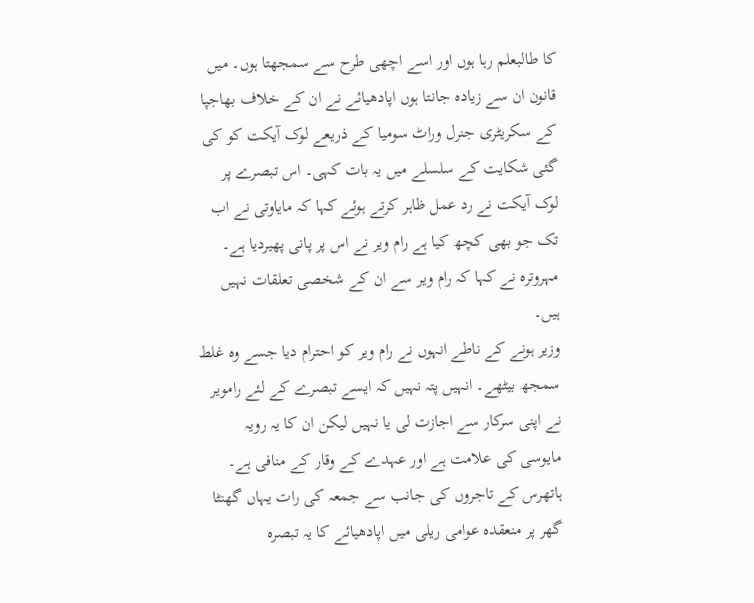کا طالبعلم رہا ہوں اور اسے اچھی طرح سے سمجھتا ہوں۔ میں قانون ان سے زیادہ جانتا ہوں اپادھیائے نے ان کے خلاف بھاجپا کے سکریٹری جنرل وراٹ سومیا کے ذریعے لوک آیکت کو کی گئی شکایت کے سلسلے میں یہ بات کہی۔ اس تبصرے پر لوک آیکت نے رد عمل ظاہر کرتے ہوئے کہا کہ مایاوتی نے اب تک جو بھی کچھ کیا ہے رام ویر نے اس پر پانی پھیردیا ہے۔ مہروترہ نے کہا کہ رام ویر سے ان کے شخصی تعلقات نہیں ہیں۔
وزیر ہونے کے ناطے انہوں نے رام ویر کو احترام دیا جسے وہ غلط سمجھ بیٹھے۔ انہیں پتہ نہیں کہ ایسے تبصرے کے لئے رامویر نے اپنی سرکار سے اجازت لی یا نہیں لیکن ان کا یہ رویہ مایوسی کی علامت ہے اور عہدے کے وقار کے منافی ہے۔ ہاتھرس کے تاجروں کی جانب سے جمعہ کی رات یہاں گھنٹا گھر پر منعقدہ عوامی ریلی میں اپادھیائے کا یہ تبصرہ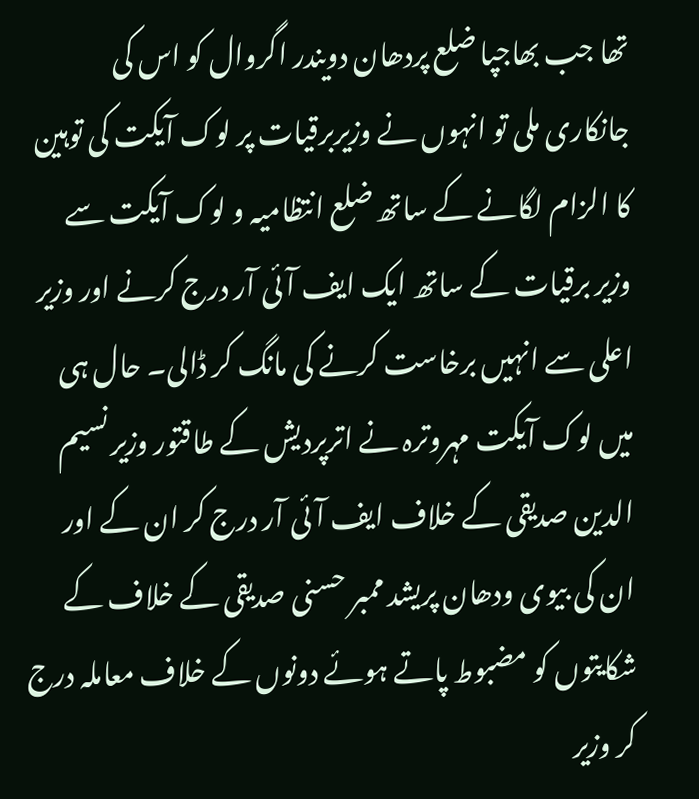تھا جب بھاجپا ضلع پردھان دویندر اگروال کو اس کی جانکاری ملی تو انہوں نے وزیربرقیات پر لوک آیکت کی توہین کا الزام لگانے کے ساتھ ضلع انتظامیہ و لوک آیکت سے وزیر برقیات کے ساتھ ایک ایف آئی آر درج کرنے اور وزیر اعلی سے انہیں برخاست کرنے کی مانگ کر ڈالی۔ حال ہی میں لوک آیکت مہروترہ نے اترپردیش کے طاقتور وزیر نسیم الدین صدیقی کے خلاف ایف آئی آر درج کر ان کے اور ان کی بیوی ودھان پریشد ممبر حسنی صدیقی کے خلاف کے شکایتوں کو مضبوط پاتے ہوئے دونوں کے خلاف معاملہ درج کر وزیر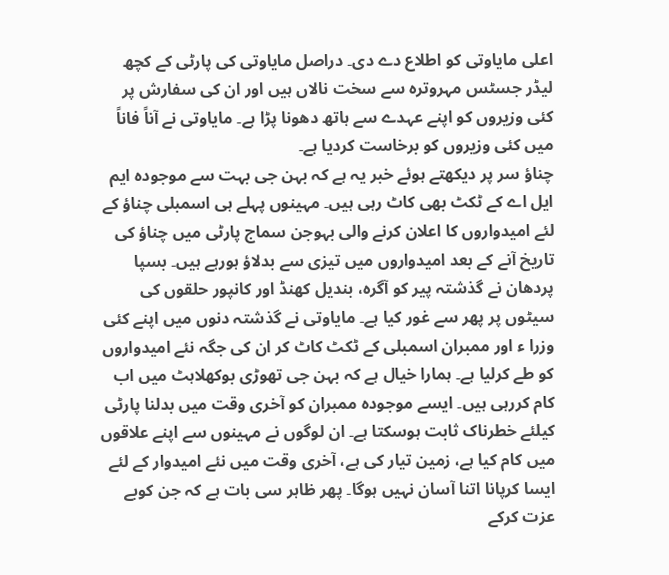اعلی مایاوتی کو اطلاع دے دی۔ دراصل مایاوتی کی پارٹی کے کچھ لیڈر جسٹس مہروترہ سے سخت نالاں ہیں اور ان کی سفارش پر کئی وزیروں کو اپنے عہدے سے ہاتھ دھونا پڑا ہے۔ مایاوتی نے آناً فاناً میں کئی وزیروں کو برخاست کردیا ہے۔
چناؤ سر پر دیکھتے ہوئے خبر یہ ہے کہ بہن جی بہت سے موجودہ ایم ایل اے کے ٹکٹ بھی کاٹ رہی ہیں۔ مہینوں پہلے ہی اسمبلی چناؤ کے لئے امیدواروں کا اعلان کرنے والی بہوجن سماج پارٹی میں چناؤ کی تاریخ آنے کے بعد امیدواروں میں تیزی سے بدلاؤ ہورہے ہیں۔ بسپا پردھان نے گذشتہ پیر کو آگرہ، بندیل کھنڈ اور کانپور حلقوں کی سیٹوں پر پھر سے غور کیا ہے۔ مایاوتی نے گذشتہ دنوں میں اپنے کئی وزرا ء اور ممبران اسمبلی کے ٹکٹ کاٹ کر ان کی جگہ نئے امیدواروں کو طے کرلیا ہے۔ ہمارا خیال ہے کہ بہن جی تھوڑی بوکھلاہٹ میں اب کام کررہی ہیں۔ ایسے موجودہ ممبران کو آخری وقت میں بدلنا پارٹی کیلئے خطرناک ثابت ہوسکتا ہے۔ ان لوگوں نے مہینوں سے اپنے علاقوں میں کام کیا ہے، زمین تیار کی ہے، آخری وقت میں نئے امیدوار کے لئے ایسا کرپانا اتنا آسان نہیں ہوگا۔ پھر ظاہر سی بات ہے کہ جن کوبے عزت کرکے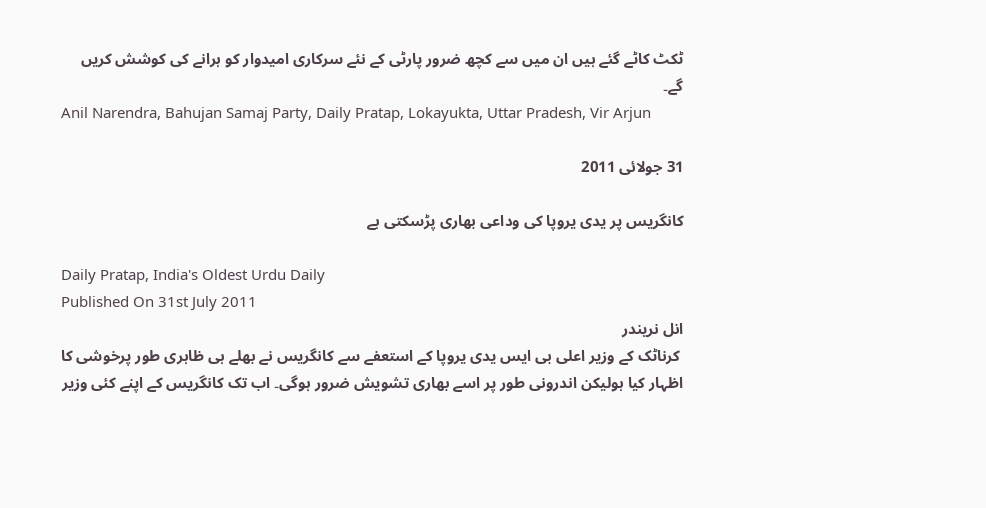ٹکٹ کاٹے گئے ہیں ان میں سے کچھ ضرور پارٹی کے نئے سرکاری امیدوار کو ہرانے کی کوشش کریں گے۔
Anil Narendra, Bahujan Samaj Party, Daily Pratap, Lokayukta, Uttar Pradesh, Vir Arjun

31 جولائی 2011

کانگریس پر یدی یروپا کی وداعی بھاری پڑسکتی ہے

Daily Pratap, India's Oldest Urdu Daily
Published On 31st July 2011
انل نریندر
 کرناٹک کے وزیر اعلی بی ایس یدی یروپا کے استعفے سے کانگریس نے بھلے ہی ظاہری طور پرخوشی کا اظہار کیا ہولیکن اندرونی طور پر اسے بھاری تشویش ضرور ہوگی۔ اب تک کانگریس کے اپنے کئی وزیر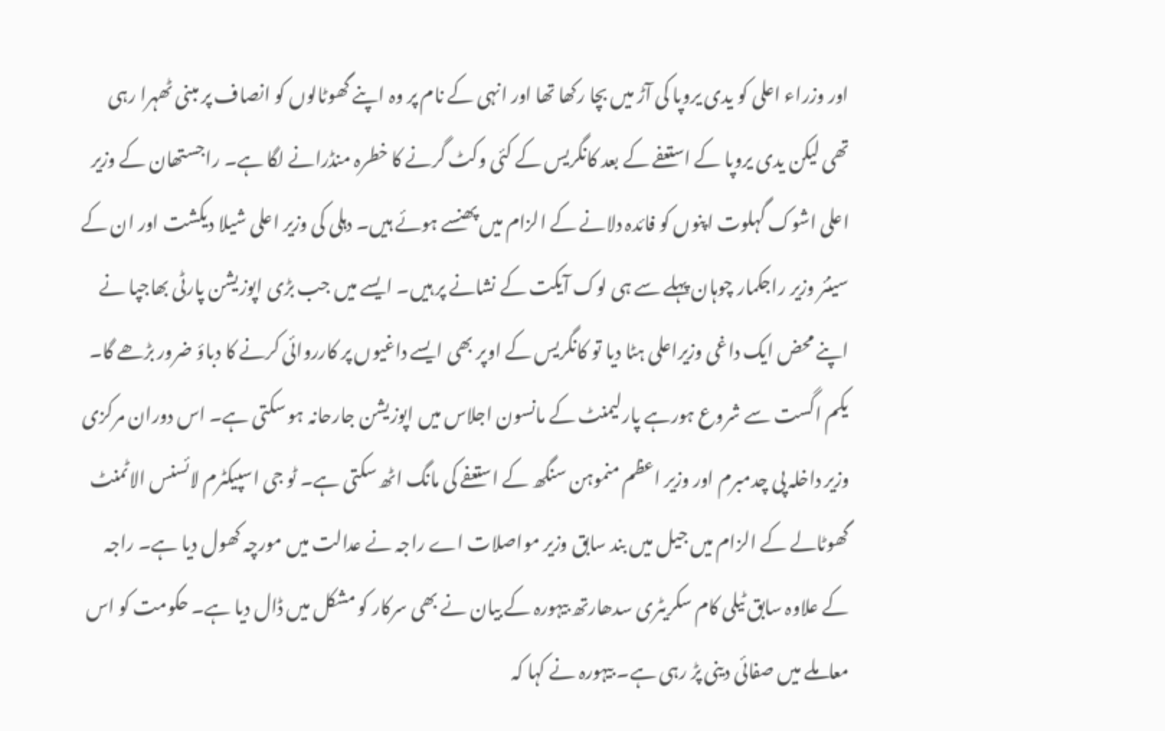اور وزراء اعلی کو یدی یروپا کی آڑ میں بچا رکھا تھا اور انہی کے نام پر وہ اپنے گھوٹالوں کو انصاف پر مبنی ٹھہرا رہی تھی لیکن یدی یروپا کے استعفے کے بعد کانگریس کے کئی وکٹ گرنے کا خطرہ منڈرانے لگا ہے۔ راجستھان کے وزیر اعلی اشوک گہلوت اپنوں کو فائدہ دلانے کے الزام میں پھنسے ہوئے ہیں۔ دہلی کی وزیر اعلی شیلا دیکشت اور ان کے سینئر وزیر راجکمار چوہان پہلے سے ہی لوک آیکت کے نشانے پر ہیں۔ ایسے میں جب بڑی اپوزیشن پارٹی بھاجپا نے اپنے محض ایک داغی وزیراعلی ہٹا دیا تو کانگریس کے اوپر بھی ایسے داغیوں پر کارروائی کرنے کا دباؤ ضرور بڑھے گا۔ یکم اگست سے شروع ہورہے پارلیمنٹ کے مانسون اجلاس میں اپوزیشن جارحانہ ہو سکتی ہے۔ اس دوران مرکزی وزیر داخلہ پی چدمبرم اور وزیر اعظم منموہن سنگھ کے استعفے کی مانگ اٹھ سکتی ہے۔ ٹو جی اسپیکٹرم لائسنس الاٹمنٹ گھوٹالے کے الزام میں جیل میں بند سابق وزیر مواصلات اے راجہ نے عدالت میں مورچہ کھول دیا ہے۔ راجہ کے علاوہ سابق ٹیلی کام سکریٹری سدھارتھ بیہورہ کے بیان نے بھی سرکار کو مشکل میں ڈال دیا ہے۔ حکومت کو اس معاملے میں صفائی دینی پڑ رہی ہے۔ بیہورہ نے کہا کہ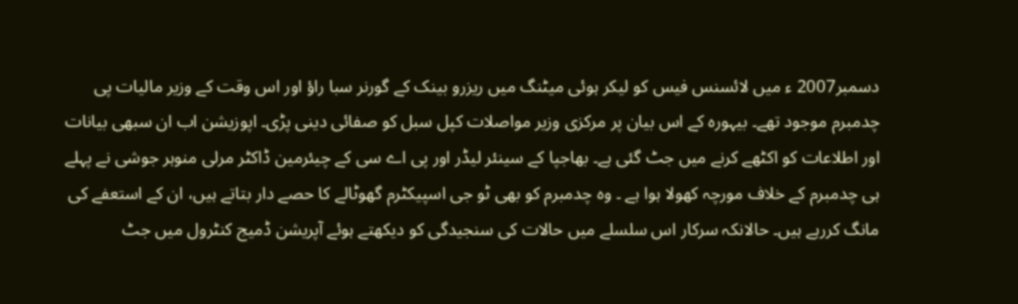دسمبر2007 ء میں لائسنس فیس کو لیکر ہوئی میٹنگ میں ریزرو بینک کے گورنر سبا راؤ اور اس وقت کے وزیر مالیات پی چدمبرم موجود تھے۔ بیہورہ کے اس بیان پر مرکزی وزیر مواصلات کپل سبل کو صفائی دینی پڑی۔ اپوزیشن اب ان سبھی بیانات اور اطلاعات کو اکٹھے کرنے میں جٹ گئی ہے۔ بھاجپا کے سینئر لیڈر اور پی اے سی کے چیئرمین ڈاکٹر مرلی منوہر جوشی نے پہلے ہی چدمبرم کے خلاف مورچہ کھولا ہوا ہے ۔ وہ چدمبرم کو بھی ٹو جی اسپیکٹرم گھوٹالے کا حصے دار بتاتے ہیں، ان کے استعفے کی مانگ کررہے ہیں۔ حالانکہ سرکار اس سلسلے میں حالات کی سنجیدگی کو دیکھتے ہوئے آپریشن ڈمیج کنٹرول میں جٹ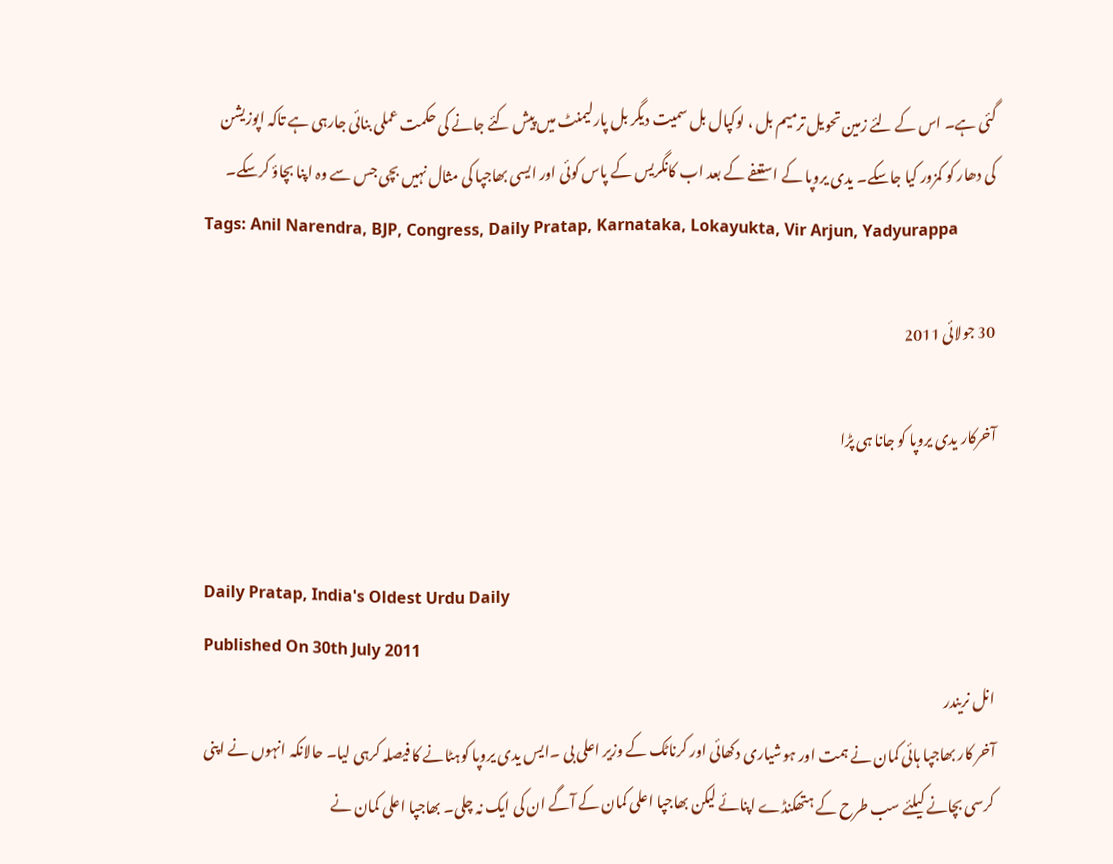گئی ہے۔ اس کے لئے زمین تحویل ترمیم بل ، لوکپال بل سمیت دیگر بل پارلیمنٹ میں پیش کئے جانے کی حکمت عملی بنائی جارہی ہے تاکہ اپوزیشن کی دھار کو کمزور کیا جاسکے۔ یدی یروپا کے استعفے کے بعد اب کانگریس کے پاس کوئی اور ایسی بھاجپا کی مثال نہیں بچی جس سے وہ اپنا بچاؤ کرسکے۔
Tags: Anil Narendra, BJP, Congress, Daily Pratap, Karnataka, Lokayukta, Vir Arjun, Yadyurappa

30 جولائی 2011

آخرکار یدی یروپا کو جانا ہی پڑا


Daily Pratap, India's Oldest Urdu Daily
Published On 30th July 2011
انل نریندر
آخر کار بھاجپا ہائی کمان نے ہمت اور ہوشیاری دکھائی اور کرناٹک کے وزیر اعلی بی ۔ایس یدی یروپا کوہٹانے کا فیصلہ کرہی لیا۔ حالانکہ انہوں نے اپنی کرسی بچانے کیلئے سب طرح کے ہتھکنڈے اپنائے لیکن بھاجپا اعلی کمان کے آگے ان کی ایک نہ چلی۔ بھاجپا اعلی کمان نے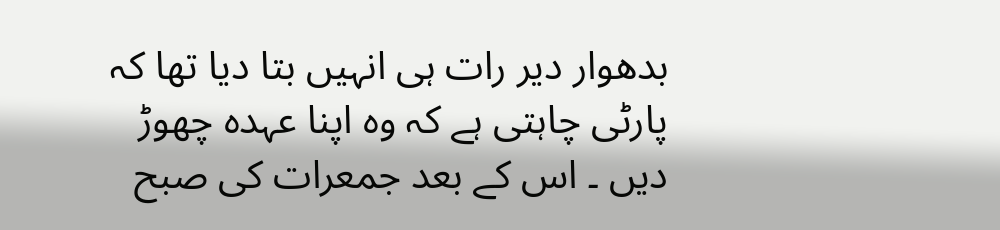بدھوار دیر رات ہی انہیں بتا دیا تھا کہ پارٹی چاہتی ہے کہ وہ اپنا عہدہ چھوڑ دیں ۔ اس کے بعد جمعرات کی صبح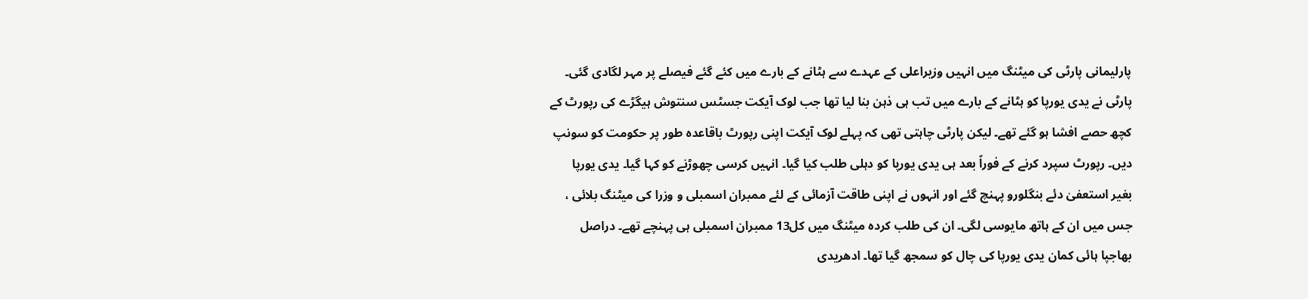پارلیمانی پارٹی کی میٹنگ میں انہیں وزیراعلی کے عہدے سے ہٹانے کے بارے میں کئے گئے فیصلے پر مہر لگادی گئی۔ پارٹی نے یدی یورپا کو ہٹانے کے بارے میں تب ہی ذہن بنا لیا تھا جب لوک آیکت جسٹس سنتوش ہیگڑے کی رپورٹ کے کچھ حصے افشا ہو گئے تھے۔ لیکن پارٹی چاہتی تھی کہ پہلے لوک آیکت اپنی رپورٹ باقاعدہ طور پر حکومت کو سونپ دیں۔ رپورٹ سپرد کرنے کے فوراً بعد ہی یدی یورپا کو دہلی طلب کیا گیا۔ انہیں کرسی چھوڑنے کو کہا گیا۔ یدی یورپا بغیر استعفیٰ دئے بنگلورو پہنچ گئے اور انہوں نے اپنی طاقت آزمائی کے لئے ممبران اسمبلی و وزرا کی میٹنگ بلائی ، جس میں ان کے ہاتھ مایوسی لگی۔ ان کی طلب کردہ میٹنگ میں کل13 ممبران اسمبلی ہی پہنچے تھے۔ دراصل بھاجپا ہائی کمان یدی یورپا کی چال کو سمجھ گیا تھا۔ ادھریدی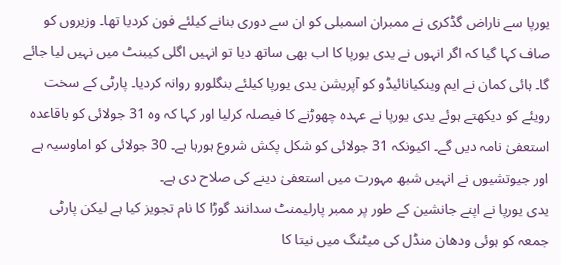یورپا سے ناراض گڈکری نے ممبران اسمبلی کو ان سے دوری بنانے کیلئے فون کردیا تھا۔ وزیروں کو صاف کہا گیا کہ اگر انہوں نے یدی یورپا کا اب بھی ساتھ دیا تو انہیں اگلی کیبنٹ میں نہیں لیا جائے گا۔ ہائی کمان نے ایم وینکیانائیڈو کو آپریشن یدی یورپا کیلئے بنگلورو روانہ کردیا۔ پارٹی کے سخت رویئے کو دیکھتے ہوئے یدی یورپا نے عہدہ چھوڑنے کا فیصلہ کرلیا اور کہا کہ وہ 31 جولائی کو باقاعدہ استعفیٰ نامہ دیں گے۔ اکیونکہ 31 جولائی کو شکل پکش شروع ہورہا ہے۔ 30 جولائی کو اماوسیہ ہے اور جیوتشیوں نے انہیں شبھ مہورت میں استعفیٰ دینے کی صلاح دی ہے۔
یدی یورپا نے اپنے جانشین کے طور پر ممبر پارلیمنٹ سدانند گوڑا کا نام تجویز کیا ہے لیکن پارٹی جمعہ کو ہوئی ودھان منڈل کی میٹنگ میں نیتا کا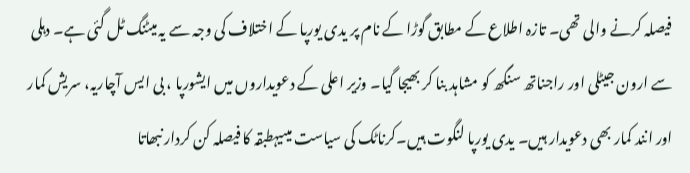فیصلہ کرنے والی تھی۔ تازہ اطلاع کے مطابق گوڑا کے نام پر یدی یورپا کے اختلاف کی وجہ سے یہ میٹنگ ٹل گئی ہے۔ دہلی سے ارون جیٹلی اور راجناتھ سنگھ کو مشاہد بنا کر بھیجا گیا۔ وزیر اعلی کے دعویداروں میں ایشورپا ، بی ایس آچاریہ، سریش کمار اور انند کمار بھی دعویدار ہیں۔ یدی یورپا لنگوت ہیں۔کرناٹک کی سیاست میںیہطبقہ کا فیصلہ کن کردار نبھاتا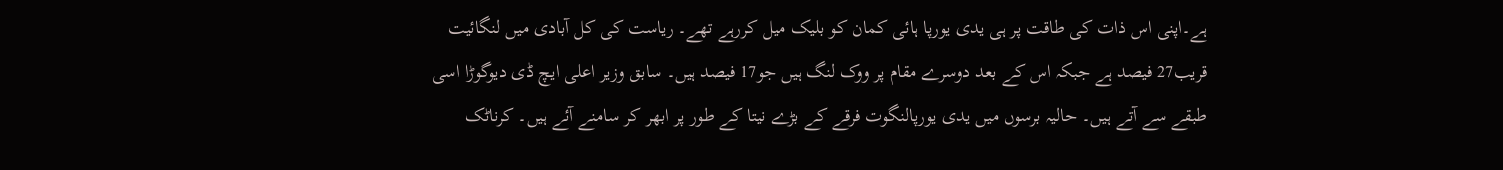ہے۔اپنی اس ذات کی طاقت پر ہی یدی یورپا ہائی کمان کو بلیک میل کررہے تھے۔ ریاست کی کل آبادی میں لنگائیت قریب27 فیصد ہے جبکہ اس کے بعد دوسرے مقام پر ووک لنگ ہیں جو17 فیصد ہیں۔ سابق وزیر اعلی ایچ ڈی دیوگوڑا اسی طبقے سے آتے ہیں۔ حالیہ برسوں میں یدی یورپالنگوت فرقے کے بڑے نیتا کے طور پر ابھر کر سامنے آئے ہیں۔ کرناٹک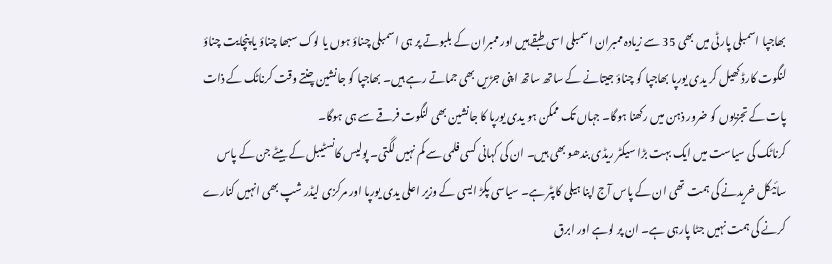بھاجپا اسمبلی پارٹی میں بھی 35 سے زیادہ ممبران اسمبلی اسی طبقے ہیں اور ممبران کے بلبوتے پر ہی اسمبلی چناؤ ہوں یا لوک سبھا چناؤ یا پنچایت چناؤ لنگوت کارڈ کھیل کر یدی یورپا بھاجپا کو چناؤ جیتانے کے ساتھ ساتھ اپنی جڑیں بھی جماتے رہے ہیں۔ بھاجپا کو جانشین چنتے وقت کرناٹک کے ذات پات کے تجزیوں کو ضرور ذہن میں رکھنا ہوگا۔ جہاں تک ممکن ہو یدی یورپا کا جانشین بھی لنگوت فرقے سے ہی ہوگا۔
کرناٹک کی سیاست میں ایک بہت بڑا سیکٹر ریڈی بندھو بھی ہیں۔ ان کی کہانی کسی فلمی سے کم نہیں لگتی۔ پولیس کانسٹیبل کے بیٹے جن کے پاس سائیکل خریدنے کی ہمت تھی ان کے پاس آج اپنا ہیلی کاپٹر ہے۔ سیاسی پکڑ ایسی کے وزیر اعلی یدی یورپا اور مرکزی لیڈر شپ بھی انہیں کنارے کرنے کی ہمت نہیں جٹا پارہی ہے۔ ان پر لوہے اور ابرق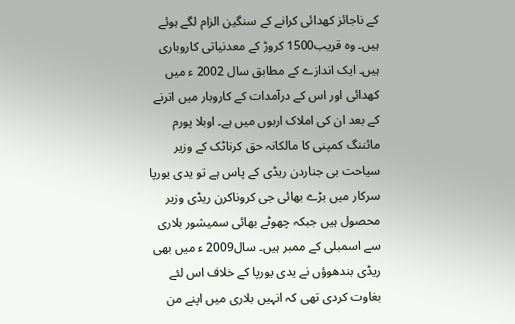کے ناجائز کھدائی کرانے کے سنگین الزام لگے ہوئے ہیں۔ وہ قریب1500 کروڑ کے معدنیاتی کاروباری ہیں۔ ایک اندازے کے مطابق سال 2002 ء میں کھدائی اور اس کے درآمدات کے کاروبار میں اترنے کے بعد ان کی املاک اربوں میں ہے۔ اوبلا پورم مائننگ کمپنی کا مالکانہ حق کرناٹک کے وزیر سیاحت بی جناردن ریڈی کے پاس ہے تو یدی یورپا سرکار میں بڑے بھائی جی کروناکرن ریڈی وزیر محصول ہیں جبکہ چھوٹے بھائی سمیشور بلاری سے اسمبلی کے ممبر ہیں۔ سال2009 ء میں بھی ریڈی بندھوؤں نے یدی یورپا کے خلاف اس لئے بغاوت کردی تھی کہ انہیں بلاری میں اپنے من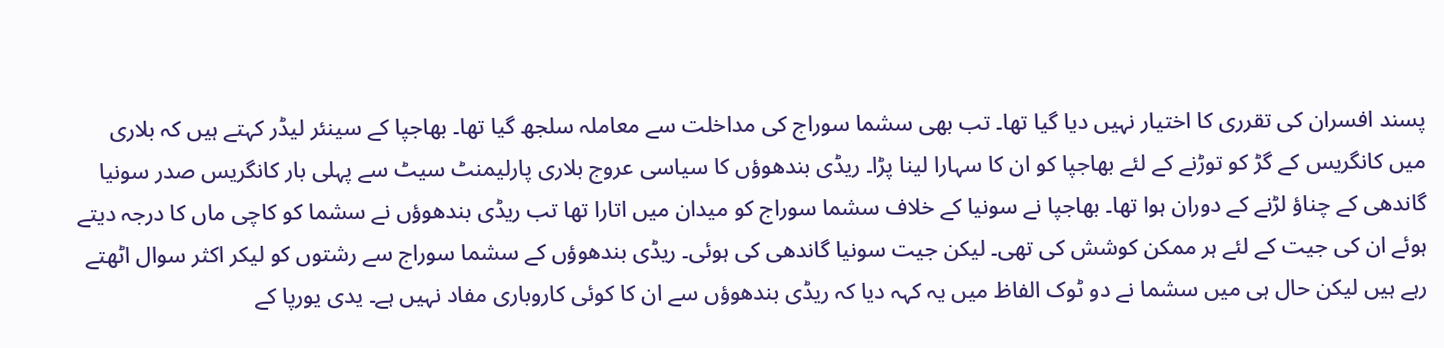پسند افسران کی تقرری کا اختیار نہیں دیا گیا تھا۔ تب بھی سشما سوراج کی مداخلت سے معاملہ سلجھ گیا تھا۔ بھاجپا کے سینئر لیڈر کہتے ہیں کہ بلاری میں کانگریس کے گڑ کو توڑنے کے لئے بھاجپا کو ان کا سہارا لینا پڑا۔ ریڈی بندھوؤں کا سیاسی عروج بلاری پارلیمنٹ سیٹ سے پہلی بار کانگریس صدر سونیا گاندھی کے چناؤ لڑنے کے دوران ہوا تھا۔ بھاجپا نے سونیا کے خلاف سشما سوراج کو میدان میں اتارا تھا تب ریڈی بندھوؤں نے سشما کو کاچی ماں کا درجہ دیتے ہوئے ان کی جیت کے لئے ہر ممکن کوشش کی تھی۔ لیکن جیت سونیا گاندھی کی ہوئی۔ ریڈی بندھوؤں کے سشما سوراج سے رشتوں کو لیکر اکثر سوال اٹھتے رہے ہیں لیکن حال ہی میں سشما نے دو ٹوک الفاظ میں یہ کہہ دیا کہ ریڈی بندھوؤں سے ان کا کوئی کاروباری مفاد نہیں ہے۔ یدی یورپا کے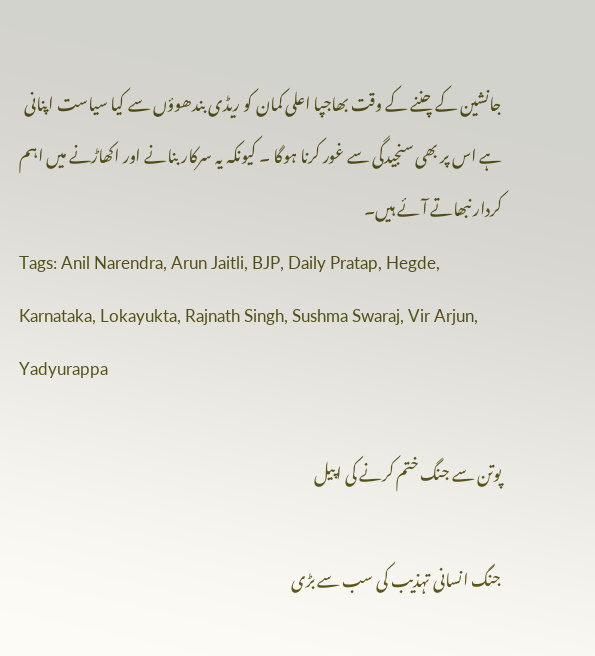جانشین کے چننے کے وقت بھاجپا اعلی کمان کو ریڈی بندھوؤں سے کیا سیاست اپنانی ہے اس پر بھی سنجیدگی سے غور کرنا ہوگا ۔ کیونکہ یہ سرکار بنانے اور اکھاڑنے میں اہم کردار نبھاتے آئے ہیں۔
Tags: Anil Narendra, Arun Jaitli, BJP, Daily Pratap, Hegde, Karnataka, Lokayukta, Rajnath Singh, Sushma Swaraj, Vir Arjun, Yadyurappa

پوتن سے جنگ ختم کرنے کی اپیل

جنگ انسانی تہذیب کی سب سے بڑی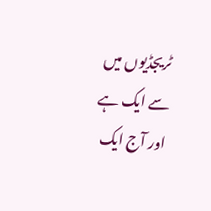ٹریجڈیوں میں سے ایک ہے اور آج ایک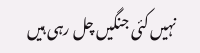نہیں کئی جنگیں چل رہی ہیں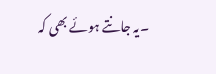۔یہ جانتے ہوئے بھی کہ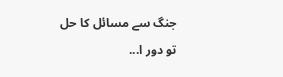جنگ سے مسائل کا حل تو دور ا...